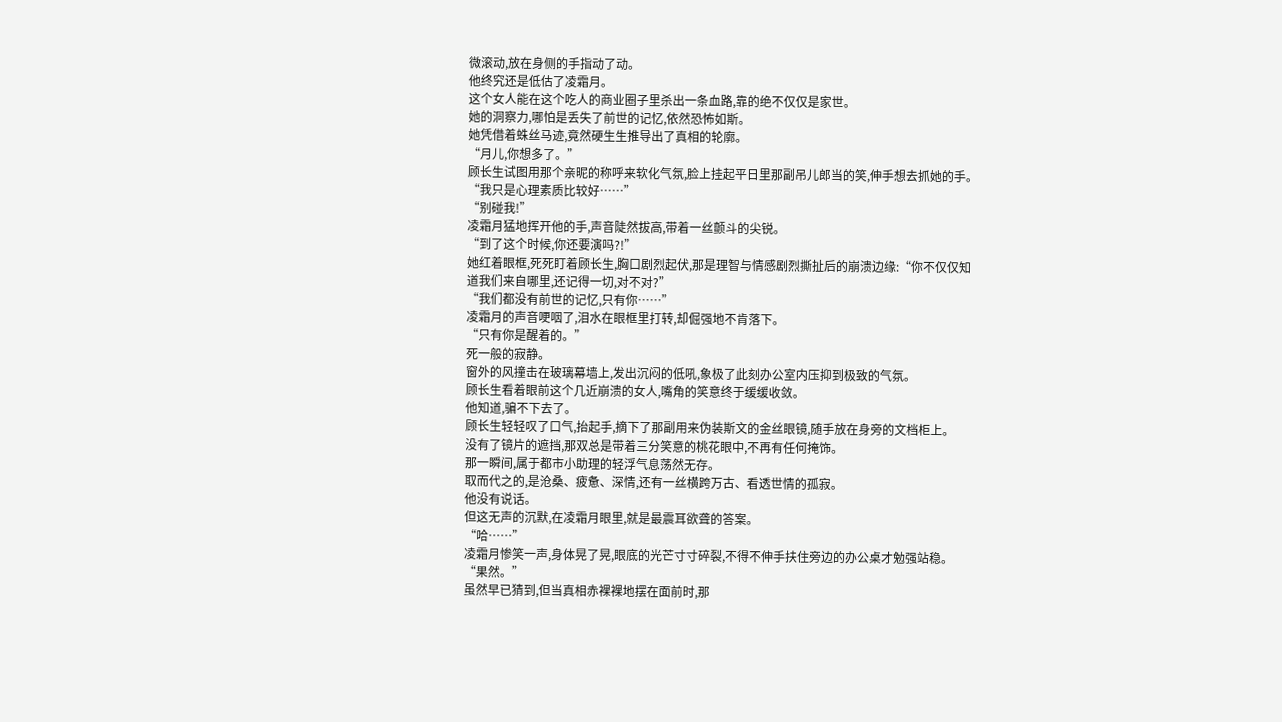微滚动,放在身侧的手指动了动。
他终究还是低估了凌霜月。
这个女人能在这个吃人的商业圈子里杀出一条血路,靠的绝不仅仅是家世。
她的洞察力,哪怕是丢失了前世的记忆,依然恐怖如斯。
她凭借着蛛丝马迹,竟然硬生生推导出了真相的轮廓。
“月儿,你想多了。”
顾长生试图用那个亲昵的称呼来软化气氛,脸上挂起平日里那副吊儿郎当的笑,伸手想去抓她的手。
“我只是心理素质比较好……”
“别碰我!”
凌霜月猛地挥开他的手,声音陡然拔高,带着一丝颤斗的尖锐。
“到了这个时候,你还要演吗?!”
她红着眼框,死死盯着顾长生,胸口剧烈起伏,那是理智与情感剧烈撕扯后的崩溃边缘:“你不仅仅知道我们来自哪里,还记得一切,对不对?”
“我们都没有前世的记忆,只有你……”
凌霜月的声音哽咽了,泪水在眼框里打转,却倔强地不肯落下。
“只有你是醒着的。”
死一般的寂静。
窗外的风撞击在玻璃幕墙上,发出沉闷的低吼,象极了此刻办公室内压抑到极致的气氛。
顾长生看着眼前这个几近崩溃的女人,嘴角的笑意终于缓缓收敛。
他知道,骗不下去了。
顾长生轻轻叹了口气,抬起手,摘下了那副用来伪装斯文的金丝眼镜,随手放在身旁的文档柜上。
没有了镜片的遮挡,那双总是带着三分笑意的桃花眼中,不再有任何掩饰。
那一瞬间,属于都市小助理的轻浮气息荡然无存。
取而代之的,是沧桑、疲惫、深情,还有一丝横跨万古、看透世情的孤寂。
他没有说话。
但这无声的沉默,在凌霜月眼里,就是最震耳欲聋的答案。
“哈……”
凌霜月惨笑一声,身体晃了晃,眼底的光芒寸寸碎裂,不得不伸手扶住旁边的办公桌才勉强站稳。
“果然。”
虽然早已猜到,但当真相赤裸裸地摆在面前时,那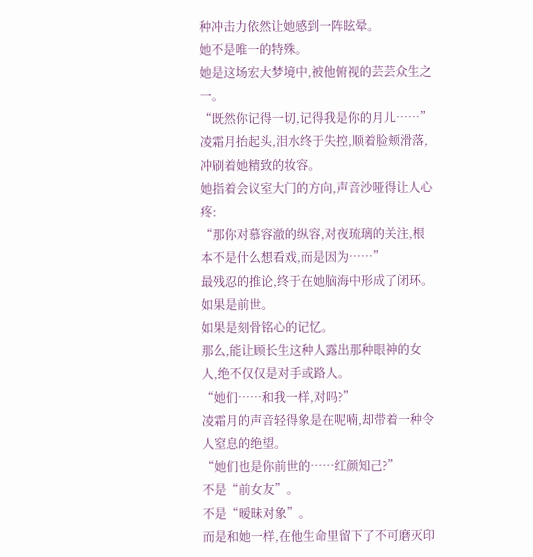种冲击力依然让她感到一阵眩晕。
她不是唯一的特殊。
她是这场宏大梦境中,被他俯视的芸芸众生之一。
“既然你记得一切,记得我是你的月儿……”
凌霜月抬起头,泪水终于失控,顺着脸颊滑落,冲刷着她精致的妆容。
她指着会议室大门的方向,声音沙哑得让人心疼:
“那你对慕容澈的纵容,对夜琉璃的关注,根本不是什么想看戏,而是因为……”
最残忍的推论,终于在她脑海中形成了闭环。
如果是前世。
如果是刻骨铭心的记忆。
那么,能让顾长生这种人露出那种眼神的女人,绝不仅仅是对手或路人。
“她们……和我一样,对吗?”
凌霜月的声音轻得象是在呢喃,却带着一种令人窒息的绝望。
“她们也是你前世的……红颜知己?”
不是“前女友”。
不是“暧昧对象”。
而是和她一样,在他生命里留下了不可磨灭印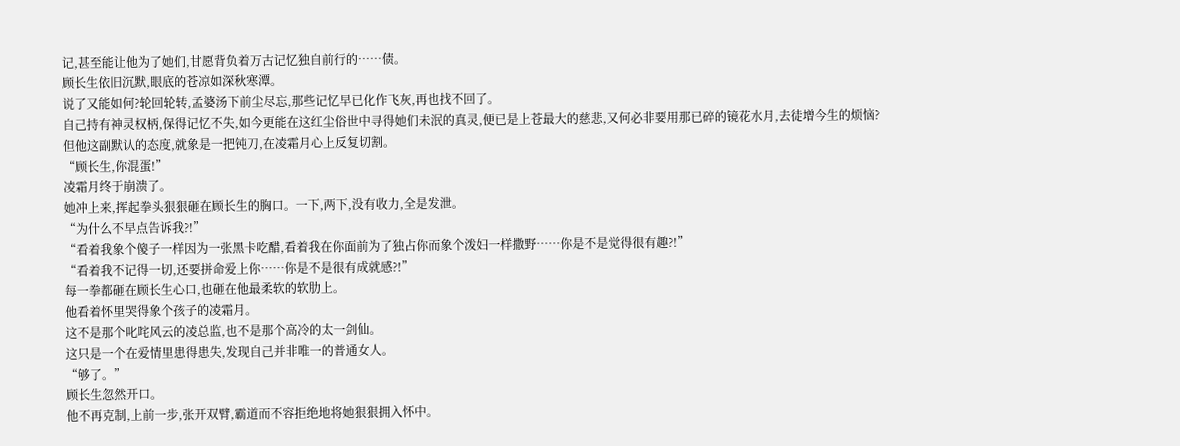记,甚至能让他为了她们,甘愿背负着万古记忆独自前行的……债。
顾长生依旧沉默,眼底的苍凉如深秋寒潭。
说了又能如何?轮回轮转,孟婆汤下前尘尽忘,那些记忆早已化作飞灰,再也找不回了。
自己持有神灵权柄,保得记忆不失,如今更能在这红尘俗世中寻得她们未泯的真灵,便已是上苍最大的慈悲,又何必非要用那已碎的镜花水月,去徒增今生的烦恼?
但他这副默认的态度,就象是一把钝刀,在凌霜月心上反复切割。
“顾长生,你混蛋!”
凌霜月终于崩溃了。
她冲上来,挥起拳头狠狠砸在顾长生的胸口。一下,两下,没有收力,全是发泄。
“为什么不早点告诉我?!”
“看着我象个傻子一样因为一张黑卡吃醋,看着我在你面前为了独占你而象个泼妇一样撒野……你是不是觉得很有趣?!”
“看着我不记得一切,还要拼命爱上你……你是不是很有成就感?!”
每一拳都砸在顾长生心口,也砸在他最柔软的软肋上。
他看着怀里哭得象个孩子的凌霜月。
这不是那个叱咤风云的凌总监,也不是那个高冷的太一剑仙。
这只是一个在爱情里患得患失,发现自己并非唯一的普通女人。
“够了。”
顾长生忽然开口。
他不再克制,上前一步,张开双臂,霸道而不容拒绝地将她狠狠拥入怀中。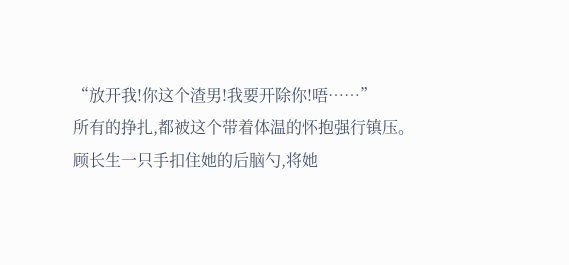“放开我!你这个渣男!我要开除你!唔……”
所有的挣扎,都被这个带着体温的怀抱强行镇压。
顾长生一只手扣住她的后脑勺,将她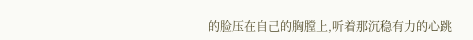的脸压在自己的胸膛上,听着那沉稳有力的心跳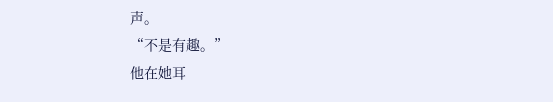声。
“不是有趣。”
他在她耳